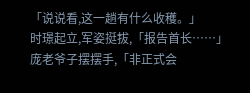「说说看,这一趟有什么收穫。」
时璟起立,军姿挺拔,「报告首长……」
庞老爷子摆摆手,「非正式会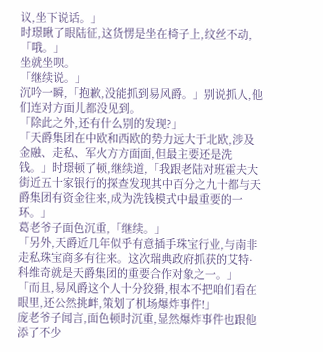议,坐下说话。」
时璟瞅了眼陆征,这货愣是坐在椅子上,纹丝不动,「哦。」
坐就坐呗。
「继续说。」
沉吟一瞬,「抱歉,没能抓到易风爵。」别说抓人,他们连对方面儿都没见到。
「除此之外,还有什么别的发现?」
「天爵集团在中欧和西欧的势力远大于北欧,涉及金融、走私、军火方方面面,但最主要还是洗钱。」时璟顿了顿,继续道,「我跟老陆对班霍夫大街近五十家银行的探查发现其中百分之九十都与天爵集团有资金往来,成为洗钱模式中最重要的一环。」
葛老爷子面色沉重,「继续。」
「另外,天爵近几年似乎有意插手珠宝行业,与南非走私珠宝商多有往来。这次瑞典政府抓获的艾特·科维奇就是天爵集团的重要合作对象之一。」
「而且,易风爵这个人十分狡猾,根本不把咱们看在眼里,还公然挑衅,策划了机场爆炸事件!」
庞老爷子闻言,面色顿时沉重,显然爆炸事件也跟他添了不少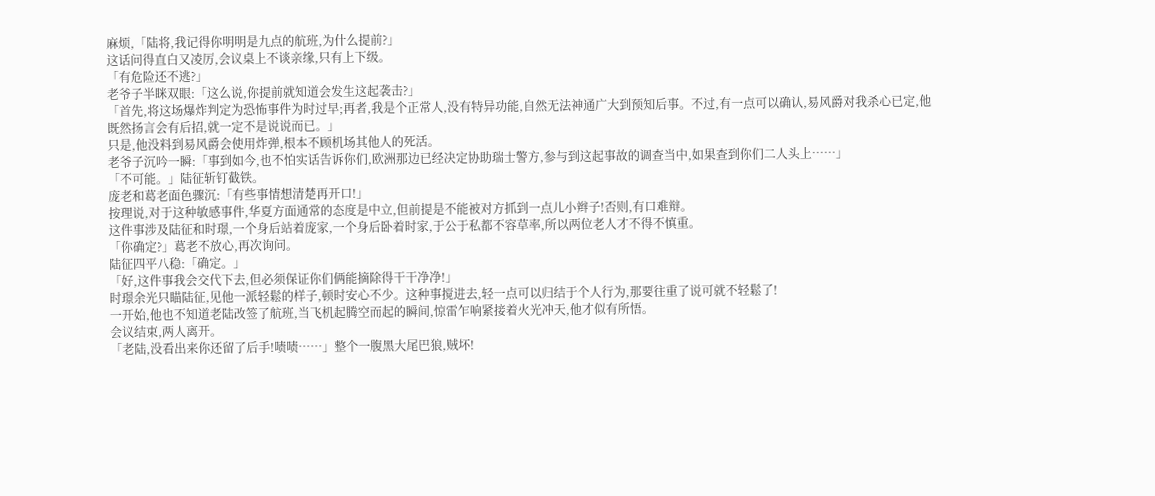麻烦,「陆将,我记得你明明是九点的航班,为什么提前?」
这话问得直白又凌厉,会议桌上不谈亲缘,只有上下级。
「有危险还不逃?」
老爷子半眯双眼:「这么说,你提前就知道会发生这起袭击?」
「首先,将这场爆炸判定为恐怖事件为时过早;再者,我是个正常人,没有特异功能,自然无法神通广大到预知后事。不过,有一点可以确认,易风爵对我杀心已定,他既然扬言会有后招,就一定不是说说而已。」
只是,他没料到易风爵会使用炸弹,根本不顾机场其他人的死活。
老爷子沉吟一瞬:「事到如今,也不怕实话告诉你们,欧洲那边已经决定协助瑞士警方,参与到这起事故的调查当中,如果查到你们二人头上……」
「不可能。」陆征斩钉截铁。
庞老和葛老面色骤沉:「有些事情想清楚再开口!」
按理说,对于这种敏感事件,华夏方面通常的态度是中立,但前提是不能被对方抓到一点儿小辫子!否则,有口难辩。
这件事涉及陆征和时璟,一个身后站着庞家,一个身后卧着时家,于公于私都不容草率,所以两位老人才不得不慎重。
「你确定?」葛老不放心,再次询问。
陆征四平八稳:「确定。」
「好,这件事我会交代下去,但必须保证你们俩能摘除得干干净净!」
时璟余光只瞄陆征,见他一派轻鬆的样子,顿时安心不少。这种事搅进去,轻一点可以归结于个人行为,那要往重了说可就不轻鬆了!
一开始,他也不知道老陆改签了航班,当飞机起腾空而起的瞬间,惊雷乍响紧接着火光冲天,他才似有所悟。
会议结束,两人离开。
「老陆,没看出来你还留了后手!啧啧……」整个一腹黑大尾巴狼,贼坏!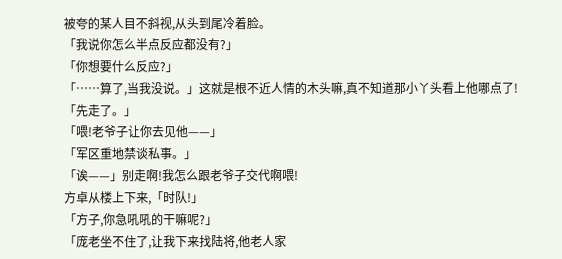被夸的某人目不斜视,从头到尾冷着脸。
「我说你怎么半点反应都没有?」
「你想要什么反应?」
「……算了,当我没说。」这就是根不近人情的木头嘛,真不知道那小丫头看上他哪点了!
「先走了。」
「喂!老爷子让你去见他——」
「军区重地禁谈私事。」
「诶——」别走啊!我怎么跟老爷子交代啊喂!
方卓从楼上下来,「时队!」
「方子,你急吼吼的干嘛呢?」
「庞老坐不住了,让我下来找陆将,他老人家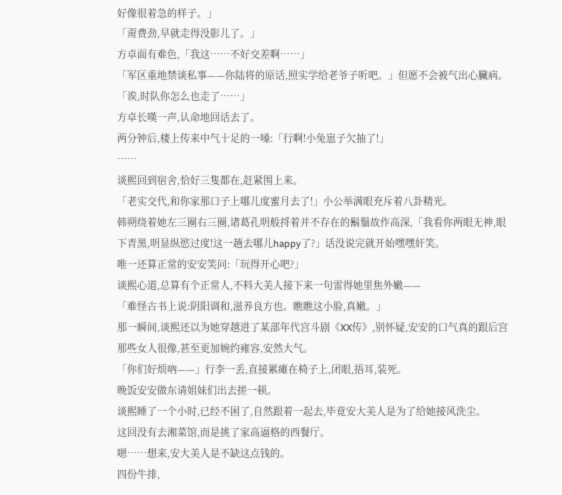好像很着急的样子。」
「甭费劲,早就走得没影儿了。」
方卓面有难色,「我这……不好交差啊……」
「军区重地禁谈私事——你陆将的原话,照实学给老爷子听吧。」但愿不会被气出心臟病。
「诶,时队你怎么也走了……」
方卓长嘆一声,认命地回话去了。
两分钟后,楼上传来中气十足的一嗓:「行啊!小兔崽子欠抽了!」
……
谈熙回到宿舍,恰好三隻都在,赶紧围上来。
「老实交代,和你家那口子上哪儿度蜜月去了!」小公举满眼充斥着八卦精光。
韩朔绕着她左三圈右三圈,诸葛孔明般捋着并不存在的鬍鬚故作高深,「我看你两眼无神,眼下青黑,明显纵慾过度!这一趟去哪儿happy了?」话没说完就开始嘿嘿奸笑。
唯一还算正常的安安笑问:「玩得开心吧?」
谈熙心道,总算有个正常人,不料大美人接下来一句雷得她里焦外嫩——
「难怪古书上说:阴阳调和,滋养良方也。瞧瞧这小脸,真嫩。」
那一瞬间,谈熙还以为她穿越进了某部年代宫斗剧《XX传》,别怀疑,安安的口气真的跟后宫那些女人很像,甚至更加婉约雍容,安然大气。
「你们好烦吶——」行李一丢,直接累瘫在椅子上,闭眼,捂耳,装死。
晚饭安安做东请姐妹们出去搓一顿。
谈熙睡了一个小时,已经不困了,自然跟着一起去,毕竟安大美人是为了给她接风洗尘。
这回没有去湘菜馆,而是挑了家高逼格的西餐厅。
嗯……想来,安大美人是不缺这点钱的。
四份牛排,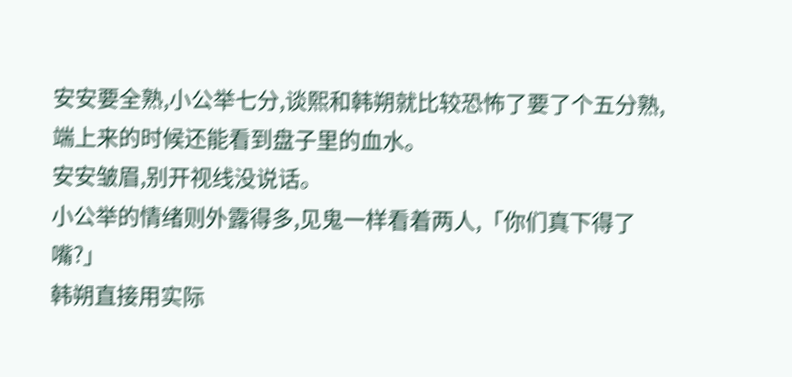安安要全熟,小公举七分,谈熙和韩朔就比较恐怖了要了个五分熟,端上来的时候还能看到盘子里的血水。
安安皱眉,别开视线没说话。
小公举的情绪则外露得多,见鬼一样看着两人,「你们真下得了嘴?」
韩朔直接用实际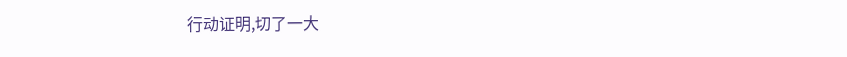行动证明,切了一大